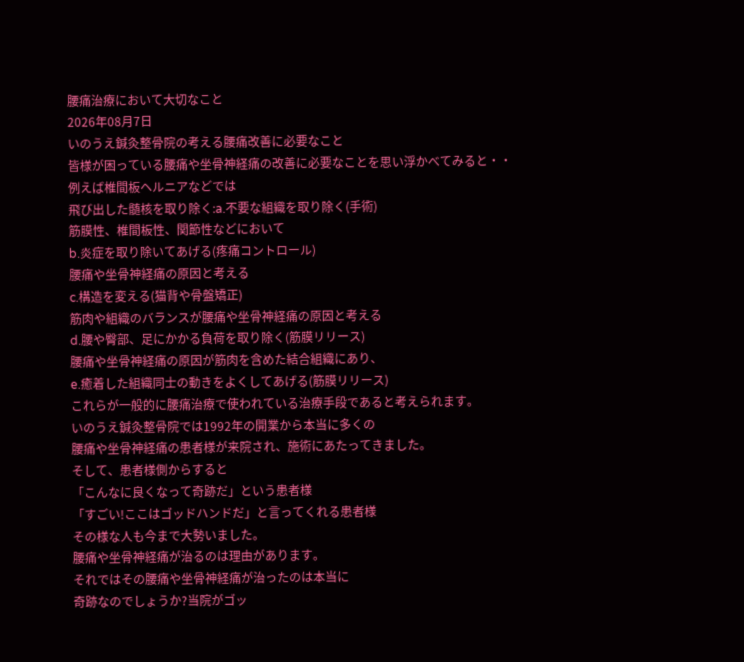腰痛治療において大切なこと
2026年08月7日
いのうえ鍼灸整骨院の考える腰痛改善に必要なこと
皆様が困っている腰痛や坐骨神経痛の改善に必要なことを思い浮かべてみると・・
例えば椎間板ヘルニアなどでは
飛び出した髄核を取り除く:a.不要な組織を取り除く(手術)
筋膜性、椎間板性、関節性などにおいて
b.炎症を取り除いてあげる(疼痛コントロール)
腰痛や坐骨神経痛の原因と考える
c.構造を変える(猫背や骨盤矯正)
筋肉や組織のバランスが腰痛や坐骨神経痛の原因と考える
d.腰や臀部、足にかかる負荷を取り除く(筋膜リリース)
腰痛や坐骨神経痛の原因が筋肉を含めた結合組織にあり、
e.癒着した組織同士の動きをよくしてあげる(筋膜リリース)
これらが一般的に腰痛治療で使われている治療手段であると考えられます。
いのうえ鍼灸整骨院では1992年の開業から本当に多くの
腰痛や坐骨神経痛の患者様が来院され、施術にあたってきました。
そして、患者様側からすると
「こんなに良くなって奇跡だ」という患者様
「すごい!ここはゴッドハンドだ」と言ってくれる患者様
その様な人も今まで大勢いました。
腰痛や坐骨神経痛が治るのは理由があります。
それではその腰痛や坐骨神経痛が治ったのは本当に
奇跡なのでしょうか?当院がゴッ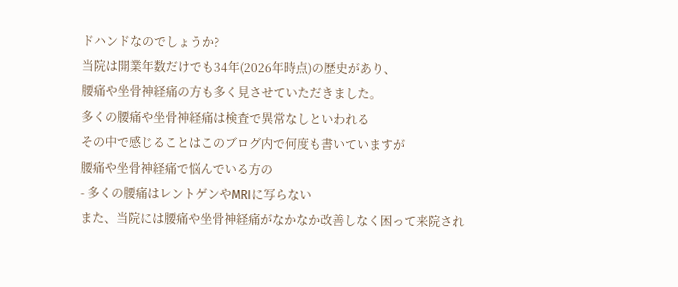ドハンドなのでしょうか?
当院は開業年数だけでも34年(2026年時点)の歴史があり、
腰痛や坐骨神経痛の方も多く見させていただきました。
多くの腰痛や坐骨神経痛は検査で異常なしといわれる
その中で感じることはこのブログ内で何度も書いていますが
腰痛や坐骨神経痛で悩んでいる方の
- 多くの腰痛はレントゲンやMRIに写らない
また、当院には腰痛や坐骨神経痛がなかなか改善しなく困って来院され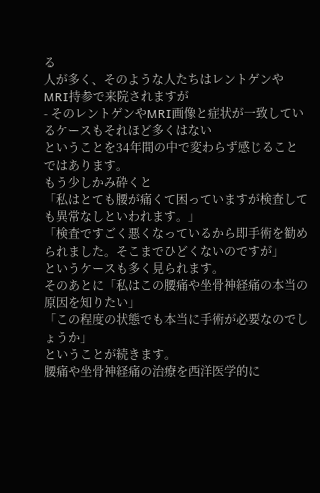る
人が多く、そのような人たちはレントゲンやMRI持参で来院されますが
- そのレントゲンやMRI画像と症状が一致しているケースもそれほど多くはない
ということを34年間の中で変わらず感じることではあります。
もう少しかみ砕くと
「私はとても腰が痛くて困っていますが検査しても異常なしといわれます。」
「検査ですごく悪くなっているから即手術を勧められました。そこまでひどくないのですが」
というケースも多く見られます。
そのあとに「私はこの腰痛や坐骨神経痛の本当の原因を知りたい」
「この程度の状態でも本当に手術が必要なのでしょうか」
ということが続きます。
腰痛や坐骨神経痛の治療を西洋医学的に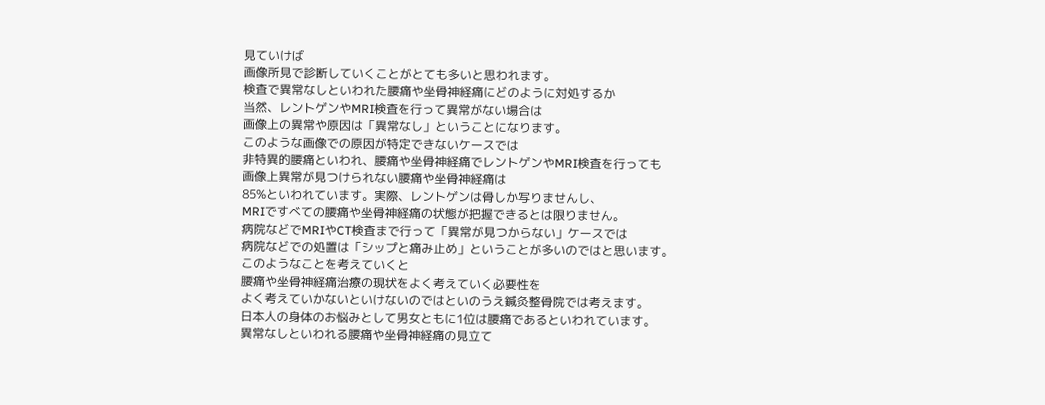見ていけば
画像所見で診断していくことがとても多いと思われます。
検査で異常なしといわれた腰痛や坐骨神経痛にどのように対処するか
当然、レントゲンやMRI検査を行って異常がない場合は
画像上の異常や原因は「異常なし」ということになります。
このような画像での原因が特定できないケースでは
非特異的腰痛といわれ、腰痛や坐骨神経痛でレントゲンやMRI検査を行っても
画像上異常が見つけられない腰痛や坐骨神経痛は
85%といわれています。実際、レントゲンは骨しか写りませんし、
MRIですべての腰痛や坐骨神経痛の状態が把握できるとは限りません。
病院などでMRIやCT検査まで行って「異常が見つからない」ケースでは
病院などでの処置は「シップと痛み止め」ということが多いのではと思います。
このようなことを考えていくと
腰痛や坐骨神経痛治療の現状をよく考えていく必要性を
よく考えていかないといけないのではといのうえ鍼灸整骨院では考えます。
日本人の身体のお悩みとして男女ともに1位は腰痛であるといわれています。
異常なしといわれる腰痛や坐骨神経痛の見立て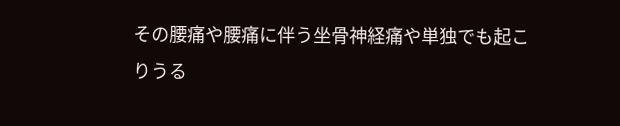その腰痛や腰痛に伴う坐骨神経痛や単独でも起こりうる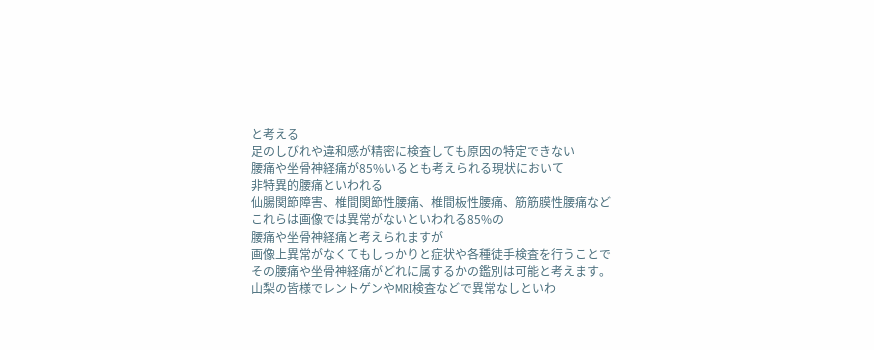と考える
足のしびれや違和感が精密に検査しても原因の特定できない
腰痛や坐骨神経痛が85%いるとも考えられる現状において
非特異的腰痛といわれる
仙腸関節障害、椎間関節性腰痛、椎間板性腰痛、筋筋膜性腰痛など
これらは画像では異常がないといわれる85%の
腰痛や坐骨神経痛と考えられますが
画像上異常がなくてもしっかりと症状や各種徒手検査を行うことで
その腰痛や坐骨神経痛がどれに属するかの鑑別は可能と考えます。
山梨の皆様でレントゲンやMRI検査などで異常なしといわ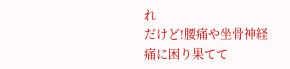れ
だけど!腰痛や坐骨神経痛に困り果てて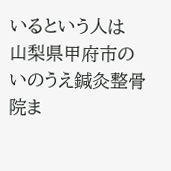いるという人は
山梨県甲府市のいのうえ鍼灸整骨院ま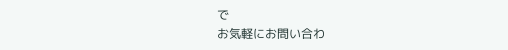で
お気軽にお問い合わ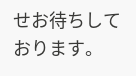せお待ちしております。